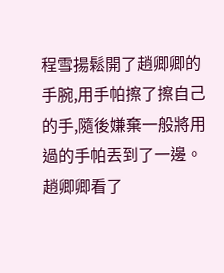程雪揚鬆開了趙卿卿的手腕,用手帕擦了擦自己的手,隨後嫌棄一般將用過的手帕丟到了一邊。
趙卿卿看了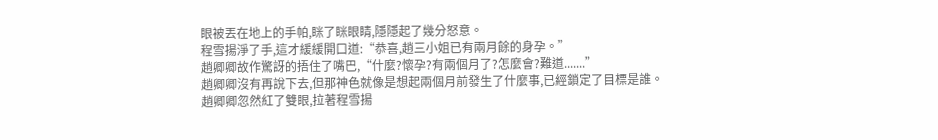眼被丟在地上的手帕,眯了眯眼睛,隱隱起了幾分怒意。
程雪揚淨了手,這才緩緩開口道:“恭喜,趙三小姐已有兩月餘的身孕。”
趙卿卿故作驚訝的捂住了嘴巴,“什麼?懷孕?有兩個月了?怎麼會?難道.......”
趙卿卿沒有再說下去,但那神色就像是想起兩個月前發生了什麼事,已經鎖定了目標是誰。
趙卿卿忽然紅了雙眼,拉著程雪揚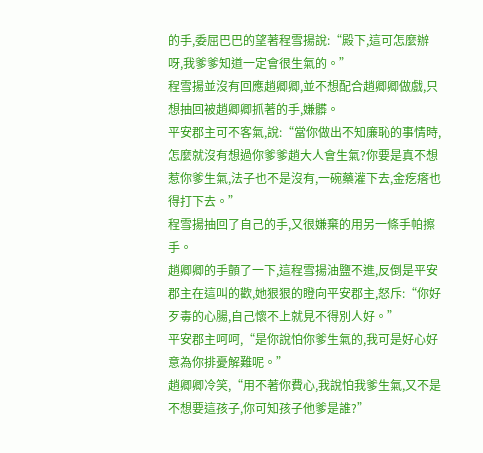的手,委屈巴巴的望著程雪揚說:“殿下,這可怎麼辦呀,我爹爹知道一定會很生氣的。”
程雪揚並沒有回應趙卿卿,並不想配合趙卿卿做戲,只想抽回被趙卿卿抓著的手,嫌髒。
平安郡主可不客氣,說:“當你做出不知廉恥的事情時,怎麼就沒有想過你爹爹趙大人會生氣?你要是真不想惹你爹生氣,法子也不是沒有,一碗藥灌下去,金疙瘩也得打下去。”
程雪揚抽回了自己的手,又很嫌棄的用另一條手帕擦手。
趙卿卿的手顫了一下,這程雪揚油鹽不進,反倒是平安郡主在這叫的歡,她狠狠的瞪向平安郡主,怒斥:“你好歹毒的心腸,自己懷不上就見不得別人好。”
平安郡主呵呵,“是你說怕你爹生氣的,我可是好心好意為你排憂解難呢。”
趙卿卿冷笑,“用不著你費心,我說怕我爹生氣,又不是不想要這孩子,你可知孩子他爹是誰?”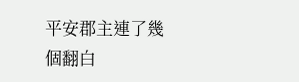平安郡主連了幾個翻白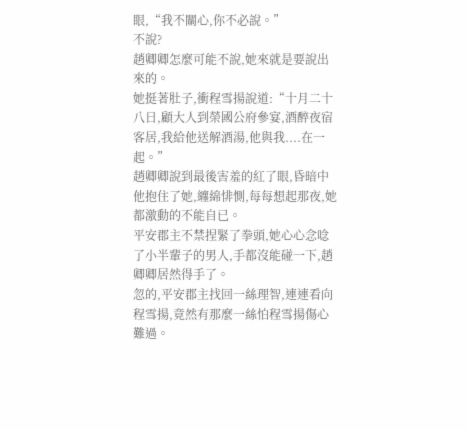眼,“我不關心,你不必說。”
不說?
趙卿卿怎麼可能不說,她來就是要說出來的。
她挺著肚子,衝程雪揚說道:“十月二十八日,顧大人到榮國公府參宴,酒醉夜宿客居,我給他送解酒湯,他與我....在一起。”
趙卿卿說到最後害羞的紅了眼,昏暗中他抱住了她,纏綿悱惻,每每想起那夜,她都激動的不能自已。
平安郡主不禁捏緊了拳頭,她心心念唸了小半輩子的男人,手都沒能碰一下,趙卿卿居然得手了。
忽的,平安郡主找回一絲理智,連連看向程雪揚,竟然有那麼一絲怕程雪揚傷心難過。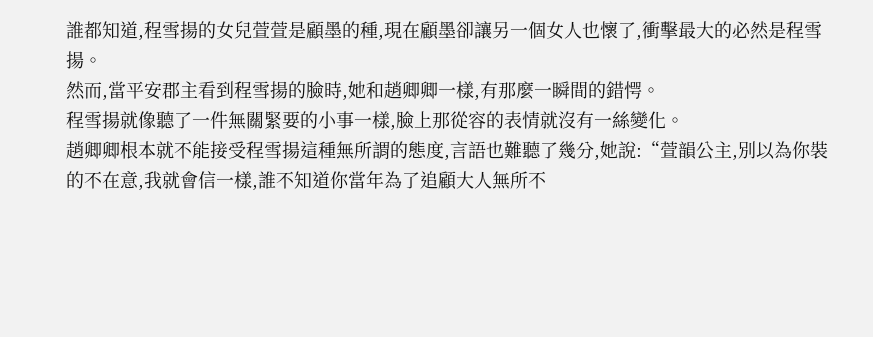誰都知道,程雪揚的女兒萱萱是顧墨的種,現在顧墨卻讓另一個女人也懷了,衝擊最大的必然是程雪揚。
然而,當平安郡主看到程雪揚的臉時,她和趙卿卿一樣,有那麼一瞬間的錯愕。
程雪揚就像聽了一件無關緊要的小事一樣,臉上那從容的表情就沒有一絲變化。
趙卿卿根本就不能接受程雪揚這種無所謂的態度,言語也難聽了幾分,她說:“萱韻公主,別以為你裝的不在意,我就會信一樣,誰不知道你當年為了追顧大人無所不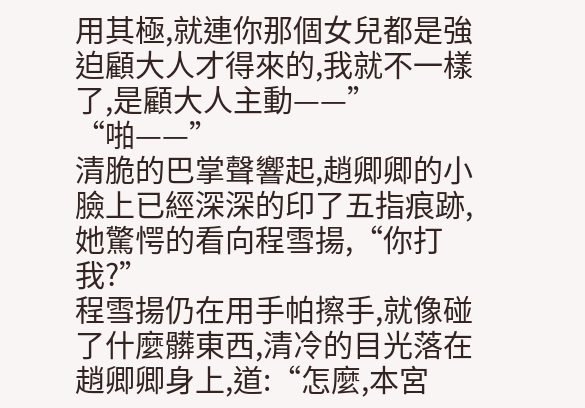用其極,就連你那個女兒都是強迫顧大人才得來的,我就不一樣了,是顧大人主動——”
“啪——”
清脆的巴掌聲響起,趙卿卿的小臉上已經深深的印了五指痕跡,她驚愕的看向程雪揚,“你打我?”
程雪揚仍在用手帕擦手,就像碰了什麼髒東西,清冷的目光落在趙卿卿身上,道:“怎麼,本宮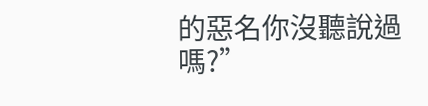的惡名你沒聽說過嗎?”